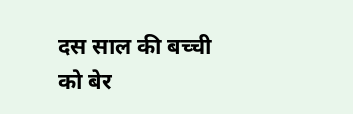दस साल की बच्ची को बेर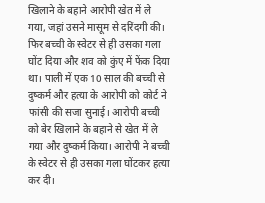खिलाने के बहाने आरोपी खेत में ले गया, जहां उसने मासूम से दरिंदगी की। फिर बच्ची के स्वेटर से ही उसका गला घोंट दिया और शव को कुंए में फेंक दिया था। पाली में एक 10 साल की बच्ची से दुष्कर्म और हत्या के आरोपी को कोर्ट ने फांसी की सजा सुनाई। आरोपी बच्ची को बेर खिलाने के बहाने से खेत में ले गया और दुष्कर्म किया। आरोपी ने बच्ची के स्वेटर से ही उसका गला घोंटकर हत्या कर दी।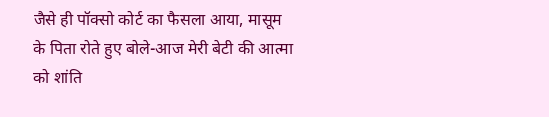जैसे ही पॉक्सो कोर्ट का फैसला आया, मासूम के पिता रोते हुए बोले-आज मेरी बेटी की आत्मा को शांति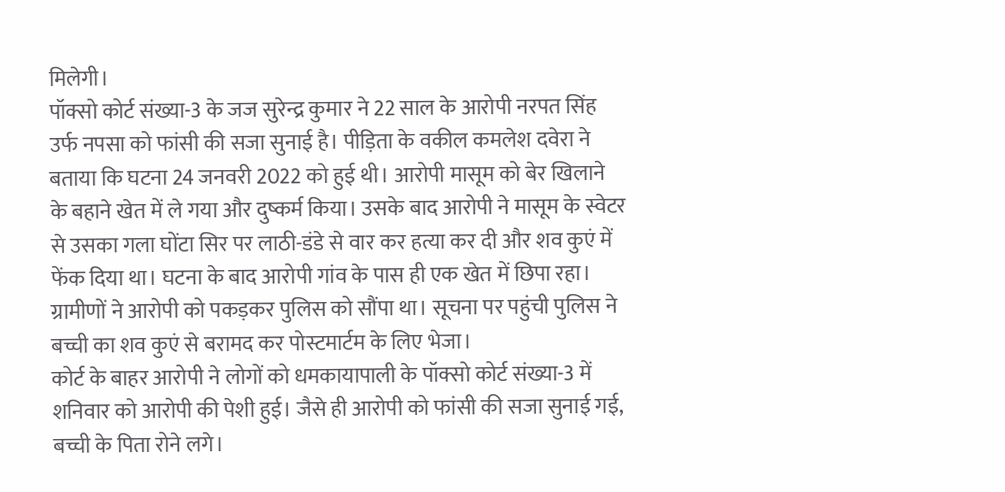मिलेगी।
पॉक्सो कोर्ट संख्या-3 के जज सुरेन्द्र कुमार ने 22 साल के आरोपी नरपत सिंह उर्फ नपसा को फांसी की सजा सुनाई है। पीड़िता के वकील कमलेश दवेरा ने बताया कि घटना 24 जनवरी 2022 को हुई थी। आरोपी मासूम को बेर खिलाने के बहाने खेत में ले गया और दुष्कर्म किया। उसके बाद आरोपी ने मासूम के स्वेटर से उसका गला घोंटा सिर पर लाठी-डंडे से वार कर हत्या कर दी और शव कुएं में फेंक दिया था। घटना के बाद आरोपी गांव के पास ही एक खेत में छिपा रहा। ग्रामीणों ने आरोपी को पकड़कर पुलिस को सौंपा था। सूचना पर पहुंची पुलिस ने बच्ची का शव कुएं से बरामद कर पोस्टमार्टम के लिए भेजा।
कोर्ट के बाहर आरोपी ने लोगों को धमकायापाली के पॉक्सो कोर्ट संख्या-3 में शनिवार को आरोपी की पेशी हुई। जैसे ही आरोपी को फांसी की सजा सुनाई गई, बच्ची के पिता रोने लगे।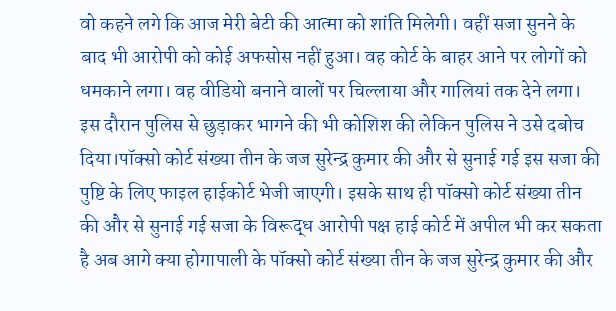वो कहने लगे कि आज मेरी बेटी की आत्मा को शांति मिलेगी। वहीं सजा सुनने के बाद भी आरोपी को कोई अफसोस नहीं हुआ। वह कोर्ट के बाहर आने पर लोगों को धमकाने लगा। वह वीडियो बनाने वालों पर चिल्लाया और गालियां तक देने लगा। इस दौरान पुलिस से छुड़ाकर भागने की भी कोशिश की लेकिन पुलिस ने उसे दबोच दिया।पॉक्सो कोर्ट संख्या तीन के जज सुरेन्द्र कुमार की और से सुनाई गई इस सजा की पुष्टि के लिए फाइल हाईकोर्ट भेजी जाएगी। इसके साथ ही पॉक्सो कोर्ट संख्या तीन की और से सुनाई गई सजा के विरूद्ध आरोपी पक्ष हाई कोर्ट में अपील भी कर सकता है अब आगे क्या होगापाली के पॉक्सो कोर्ट संख्या तीन के जज सुरेन्द्र कुमार की और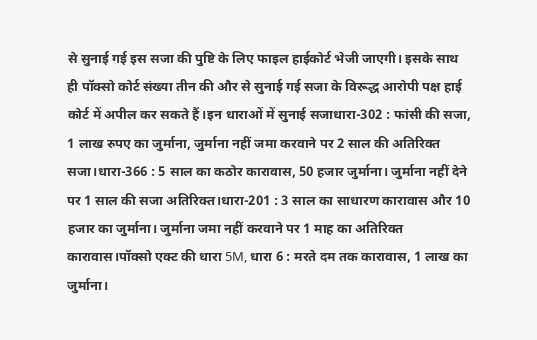से सुनाई गई इस सजा की पुष्टि के लिए फाइल हाईकोर्ट भेजी जाएगी। इसके साथ ही पॉक्सो कोर्ट संख्या तीन की और से सुनाई गई सजा के विरूद्ध आरोपी पक्ष हाई कोर्ट में अपील कर सकते हैं।इन धाराओं में सुनाई सजाधारा-302 : फांसी की सजा, 1 लाख रुपए का जुर्माना, जुर्माना नहीं जमा करवाने पर 2 साल की अतिरिक्त सजा।धारा-366 : 5 साल का कठोर कारावास, 50 हजार जुर्माना। जुर्माना नहीं देने पर 1 साल की सजा अतिरिक्त।धारा-201 : 3 साल का साधारण कारावास और 10 हजार का जुर्माना। जुर्माना जमा नहीं करवाने पर 1 माह का अतिरिक्त कारावास।पॉक्सो एक्ट की धारा 5M, धारा 6 : मरते दम तक कारावास, 1 लाख का जुर्माना।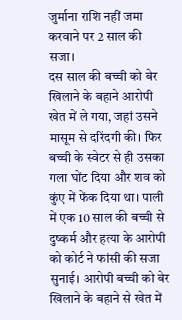जुर्माना राशि नहीं जमा करवाने पर 2 साल की सजा।
दस साल की बच्ची को बेर खिलाने के बहाने आरोपी खेत में ले गया, जहां उसने मासूम से दरिंदगी की। फिर बच्ची के स्वेटर से ही उसका गला घोंट दिया और शव को कुंए में फेंक दिया था। पाली में एक 10 साल की बच्ची से दुष्कर्म और हत्या के आरोपी को कोर्ट ने फांसी की सजा सुनाई। आरोपी बच्ची को बेर खिलाने के बहाने से खेत में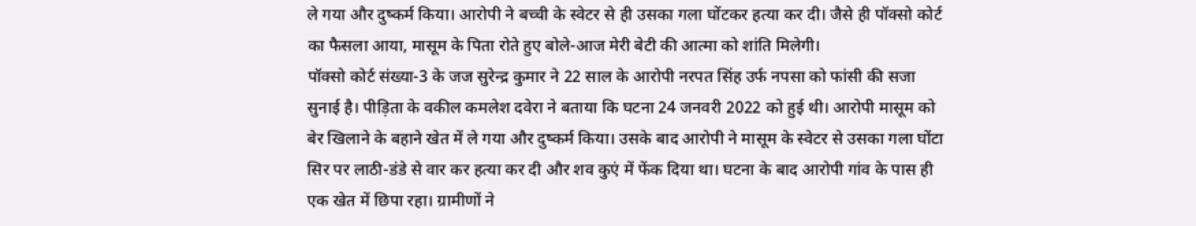ले गया और दुष्कर्म किया। आरोपी ने बच्ची के स्वेटर से ही उसका गला घोंटकर हत्या कर दी। जैसे ही पॉक्सो कोर्ट का फैसला आया, मासूम के पिता रोते हुए बोले-आज मेरी बेटी की आत्मा को शांति मिलेगी।
पॉक्सो कोर्ट संख्या-3 के जज सुरेन्द्र कुमार ने 22 साल के आरोपी नरपत सिंह उर्फ नपसा को फांसी की सजा सुनाई है। पीड़िता के वकील कमलेश दवेरा ने बताया कि घटना 24 जनवरी 2022 को हुई थी। आरोपी मासूम को बेर खिलाने के बहाने खेत में ले गया और दुष्कर्म किया। उसके बाद आरोपी ने मासूम के स्वेटर से उसका गला घोंटा सिर पर लाठी-डंडे से वार कर हत्या कर दी और शव कुएं में फेंक दिया था। घटना के बाद आरोपी गांव के पास ही एक खेत में छिपा रहा। ग्रामीणों ने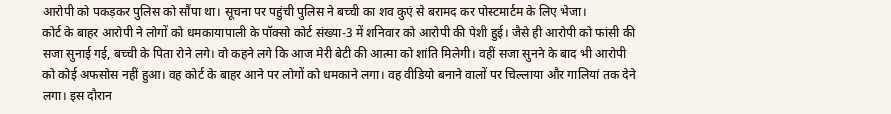आरोपी को पकड़कर पुलिस को सौंपा था। सूचना पर पहुंची पुलिस ने बच्ची का शव कुएं से बरामद कर पोस्टमार्टम के लिए भेजा।
कोर्ट के बाहर आरोपी ने लोगों को धमकायापाली के पॉक्सो कोर्ट संख्या-3 में शनिवार को आरोपी की पेशी हुई। जैसे ही आरोपी को फांसी की सजा सुनाई गई, बच्ची के पिता रोने लगे। वो कहने लगे कि आज मेरी बेटी की आत्मा को शांति मिलेगी। वहीं सजा सुनने के बाद भी आरोपी को कोई अफसोस नहीं हुआ। वह कोर्ट के बाहर आने पर लोगों को धमकाने लगा। वह वीडियो बनाने वालों पर चिल्लाया और गालियां तक देने लगा। इस दौरान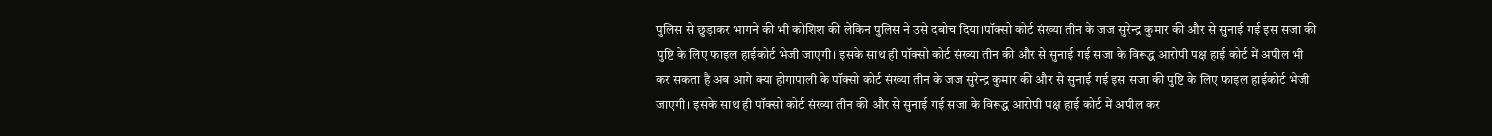पुलिस से छुड़ाकर भागने की भी कोशिश की लेकिन पुलिस ने उसे दबोच दिया।पॉक्सो कोर्ट संख्या तीन के जज सुरेन्द्र कुमार की और से सुनाई गई इस सजा की पुष्टि के लिए फाइल हाईकोर्ट भेजी जाएगी। इसके साथ ही पॉक्सो कोर्ट संख्या तीन की और से सुनाई गई सजा के विरूद्ध आरोपी पक्ष हाई कोर्ट में अपील भी कर सकता है अब आगे क्या होगापाली के पॉक्सो कोर्ट संख्या तीन के जज सुरेन्द्र कुमार की और से सुनाई गई इस सजा की पुष्टि के लिए फाइल हाईकोर्ट भेजी जाएगी। इसके साथ ही पॉक्सो कोर्ट संख्या तीन की और से सुनाई गई सजा के विरूद्ध आरोपी पक्ष हाई कोर्ट में अपील कर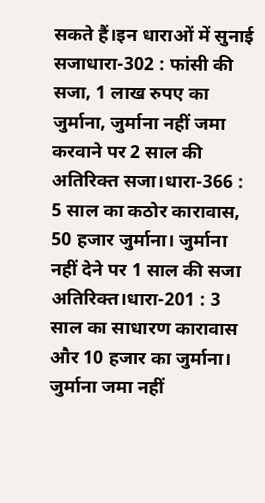सकते हैं।इन धाराओं में सुनाई सजाधारा-302 : फांसी की सजा, 1 लाख रुपए का जुर्माना, जुर्माना नहीं जमा करवाने पर 2 साल की अतिरिक्त सजा।धारा-366 : 5 साल का कठोर कारावास, 50 हजार जुर्माना। जुर्माना नहीं देने पर 1 साल की सजा अतिरिक्त।धारा-201 : 3 साल का साधारण कारावास और 10 हजार का जुर्माना। जुर्माना जमा नहीं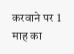करवाने पर 1 माह का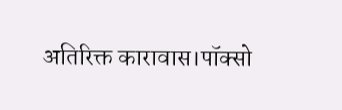अतिरिक्त कारावास।पॉक्सो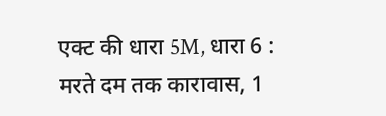एक्ट की धारा 5M, धारा 6 : मरते दम तक कारावास, 1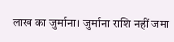लाख का जुर्माना। जुर्माना राशि नहीं जमा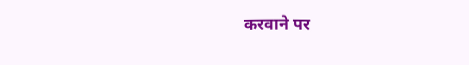करवाने पर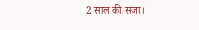2 साल की सजा।